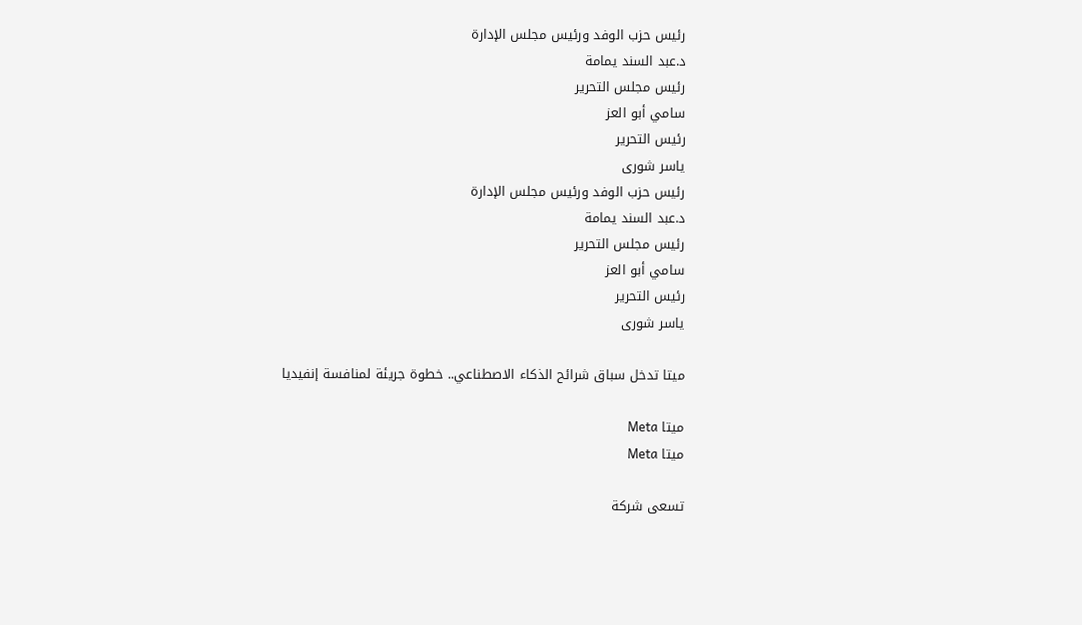رئيس حزب الوفد ورئيس مجلس الإدارة
د.عبد السند يمامة
رئيس مجلس التحرير
سامي أبو العز
رئيس التحرير
ياسر شورى
رئيس حزب الوفد ورئيس مجلس الإدارة
د.عبد السند يمامة
رئيس مجلس التحرير
سامي أبو العز
رئيس التحرير
ياسر شورى

ميتا تدخل سباق شرائح الذكاء الاصطناعي.. خطوة جريئة لمنافسة إنفيديا

ميتا Meta
ميتا Meta

تسعى شركة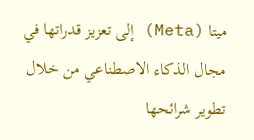ميتا (Meta) إلى تعزيز قدراتها في مجال الذكاء الاصطناعي من خلال تطوير شرائحها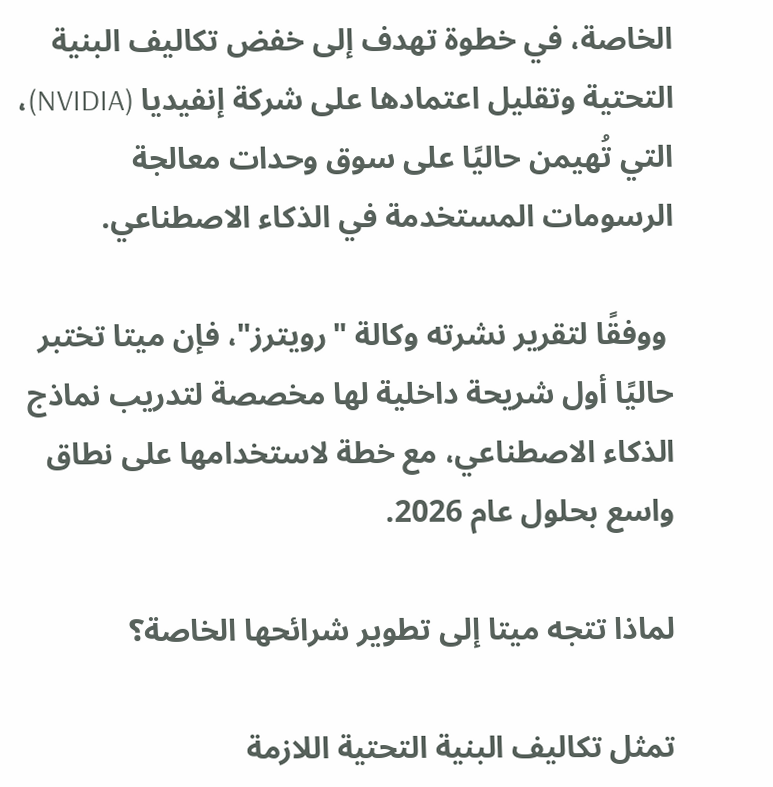الخاصة، في خطوة تهدف إلى خفض تكاليف البنية التحتية وتقليل اعتمادها على شركة إنفيديا (NVIDIA)، التي تُهيمن حاليًا على سوق وحدات معالجة الرسومات المستخدمة في الذكاء الاصطناعي.

 ووفقًا لتقرير نشرته وكالة "رويترز"، فإن ميتا تختبر حاليًا أول شريحة داخلية لها مخصصة لتدريب نماذج الذكاء الاصطناعي، مع خطة لاستخدامها على نطاق واسع بحلول عام 2026.

لماذا تتجه ميتا إلى تطوير شرائحها الخاصة؟

تمثل تكاليف البنية التحتية اللازمة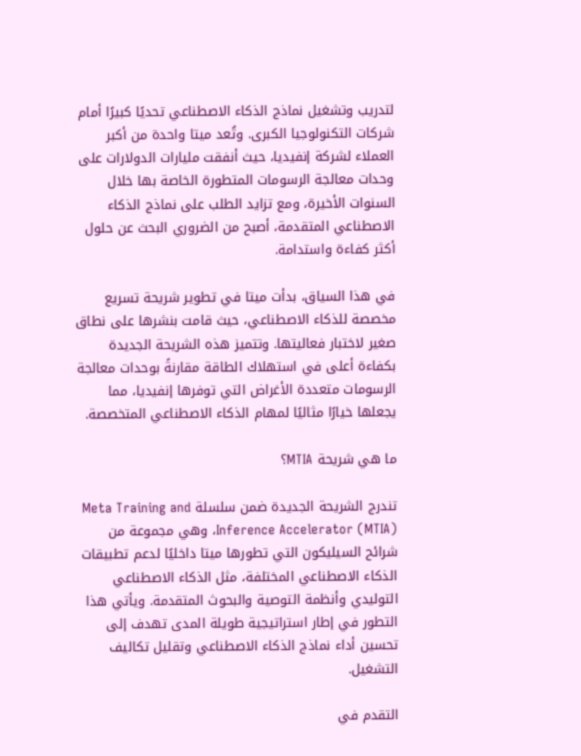لتدريب وتشغيل نماذج الذكاء الاصطناعي تحديًا كبيرًا أمام شركات التكنولوجيا الكبرى. وتُعد ميتا واحدة من أكبر العملاء لشركة إنفيديا، حيث أنفقت مليارات الدولارات على وحدات معالجة الرسومات المتطورة الخاصة بها خلال السنوات الأخيرة، ومع تزايد الطلب على نماذج الذكاء الاصطناعي المتقدمة، أصبح من الضروري البحث عن حلول أكثر كفاءة واستدامة.

في هذا السياق، بدأت ميتا في تطوير شريحة تسريع مخصصة للذكاء الاصطناعي، حيث قامت بنشرها على نطاق صغير لاختبار فعاليتها. وتتميز هذه الشريحة الجديدة بكفاءة أعلى في استهلاك الطاقة مقارنةً بوحدات معالجة الرسومات متعددة الأغراض التي توفرها إنفيديا، مما يجعلها خيارًا مثاليًا لمهام الذكاء الاصطناعي المتخصصة.

ما هي شريحة MTIA؟

تندرج الشريحة الجديدة ضمن سلسلة Meta Training and Inference Accelerator (MTIA)، وهي مجموعة من شرائح السيليكون التي تطورها ميتا داخليًا لدعم تطبيقات الذكاء الاصطناعي المختلفة، مثل الذكاء الاصطناعي التوليدي وأنظمة التوصية والبحوث المتقدمة. ويأتي هذا التطور في إطار استراتيجية طويلة المدى تهدف إلى تحسين أداء نماذج الذكاء الاصطناعي وتقليل تكاليف التشغيل.

التقدم في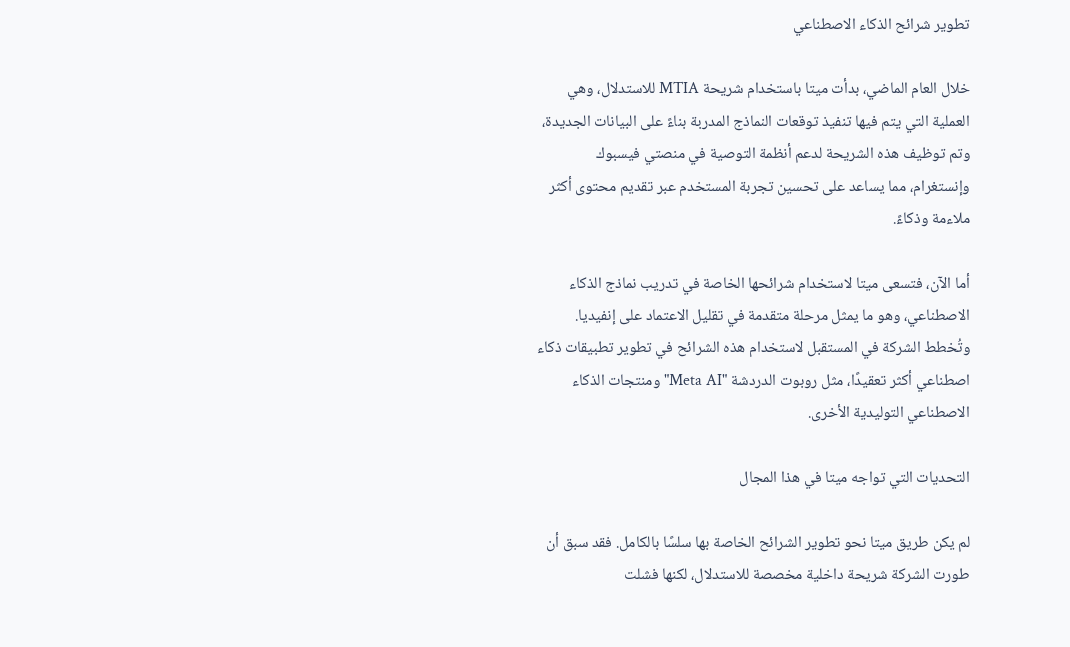تطوير شرائح الذكاء الاصطناعي

خلال العام الماضي، بدأت ميتا باستخدام شريحة MTIA للاستدلال، وهي العملية التي يتم فيها تنفيذ توقعات النماذج المدربة بناءً على البيانات الجديدة، وتم توظيف هذه الشريحة لدعم أنظمة التوصية في منصتي فيسبوك وإنستغرام، مما يساعد على تحسين تجربة المستخدم عبر تقديم محتوى أكثر ملاءمة وذكاءً.

أما الآن، فتسعى ميتا لاستخدام شرائحها الخاصة في تدريب نماذج الذكاء الاصطناعي، وهو ما يمثل مرحلة متقدمة في تقليل الاعتماد على إنفيديا. وتُخطط الشركة في المستقبل لاستخدام هذه الشرائح في تطوير تطبيقات ذكاء اصطناعي أكثر تعقيدًا، مثل روبوت الدردشة "Meta AI" ومنتجات الذكاء الاصطناعي التوليدية الأخرى.

التحديات التي تواجه ميتا في هذا المجال

لم يكن طريق ميتا نحو تطوير الشرائح الخاصة بها سلسًا بالكامل. فقد سبق أن طورت الشركة شريحة داخلية مخصصة للاستدلال، لكنها فشلت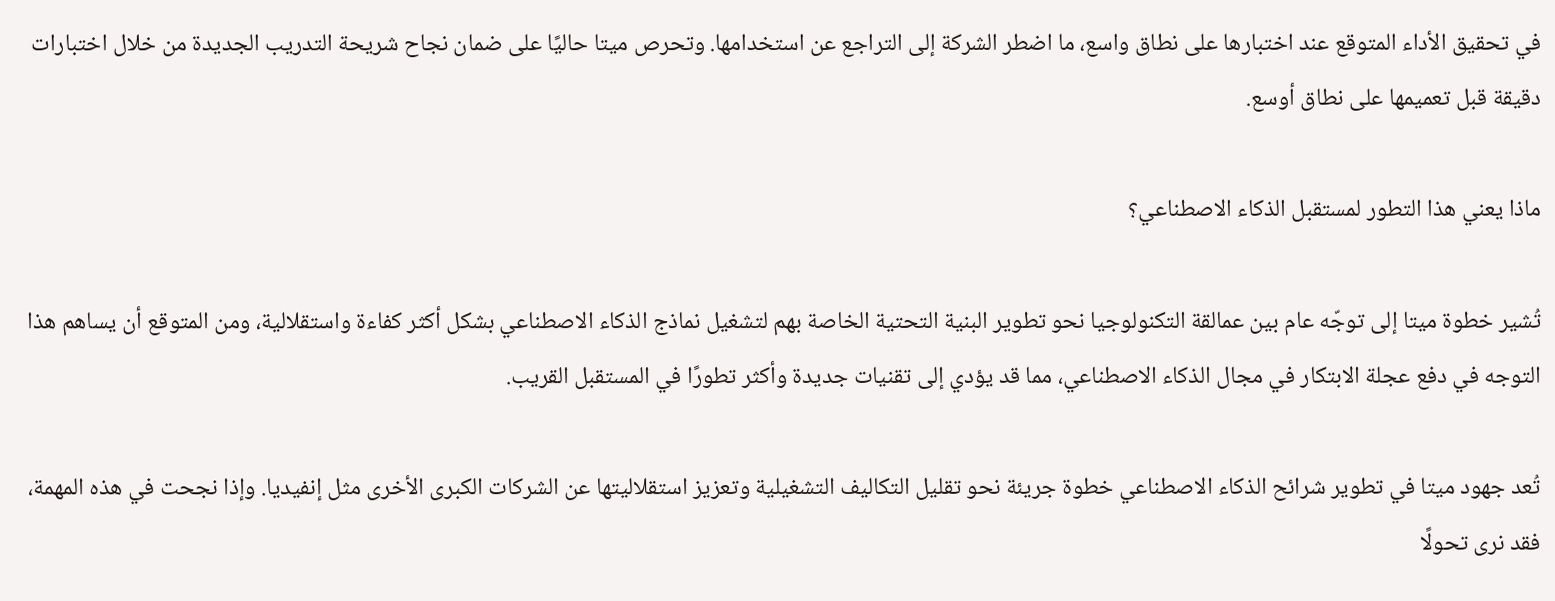في تحقيق الأداء المتوقع عند اختبارها على نطاق واسع، ما اضطر الشركة إلى التراجع عن استخدامها. وتحرص ميتا حاليًا على ضمان نجاح شريحة التدريب الجديدة من خلال اختبارات دقيقة قبل تعميمها على نطاق أوسع.

ماذا يعني هذا التطور لمستقبل الذكاء الاصطناعي؟

تُشير خطوة ميتا إلى توجّه عام بين عمالقة التكنولوجيا نحو تطوير البنية التحتية الخاصة بهم لتشغيل نماذج الذكاء الاصطناعي بشكل أكثر كفاءة واستقلالية، ومن المتوقع أن يساهم هذا التوجه في دفع عجلة الابتكار في مجال الذكاء الاصطناعي، مما قد يؤدي إلى تقنيات جديدة وأكثر تطورًا في المستقبل القريب.

تُعد جهود ميتا في تطوير شرائح الذكاء الاصطناعي خطوة جريئة نحو تقليل التكاليف التشغيلية وتعزيز استقلاليتها عن الشركات الكبرى الأخرى مثل إنفيديا. وإذا نجحت في هذه المهمة، فقد نرى تحولًا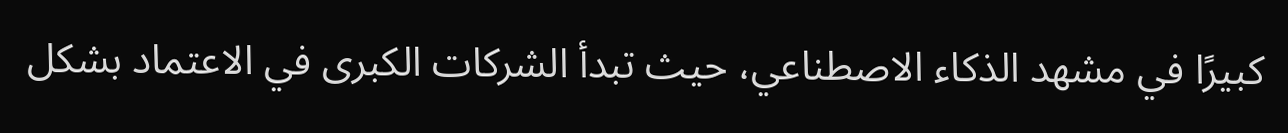كبيرًا في مشهد الذكاء الاصطناعي، حيث تبدأ الشركات الكبرى في الاعتماد بشكل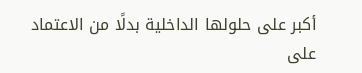أكبر على حلولها الداخلية بدلًا من الاعتماد على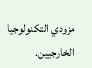مزودي التكنولوجيا الخارجيين.